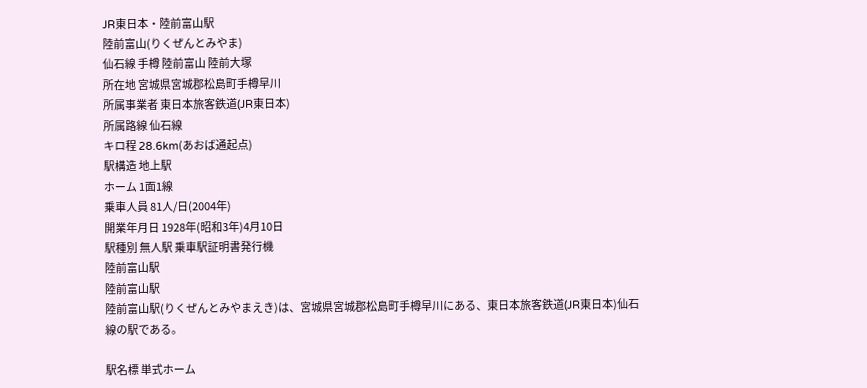JR東日本・陸前富山駅
陸前富山(りくぜんとみやま)
仙石線 手樽 陸前富山 陸前大塚
所在地 宮城県宮城郡松島町手樽早川
所属事業者 東日本旅客鉄道(JR東日本)
所属路線 仙石線
キロ程 28.6km(あおば通起点)
駅構造 地上駅
ホーム 1面1線
乗車人員 81人/日(2004年)
開業年月日 1928年(昭和3年)4月10日
駅種別 無人駅 乗車駅証明書発行機
陸前富山駅
陸前富山駅
陸前富山駅(りくぜんとみやまえき)は、宮城県宮城郡松島町手樽早川にある、東日本旅客鉄道(JR東日本)仙石線の駅である。

駅名標 単式ホーム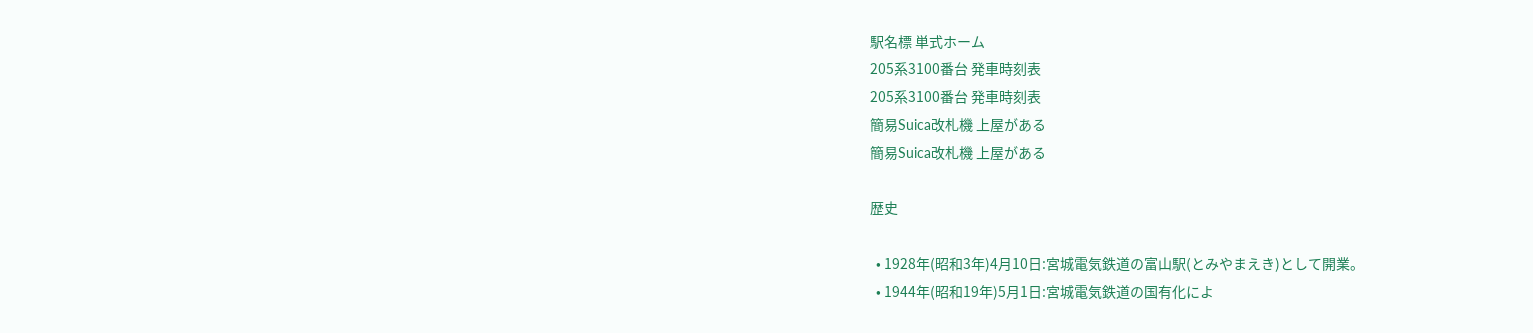駅名標 単式ホーム
205系3100番台 発車時刻表
205系3100番台 発車時刻表
簡易Suica改札機 上屋がある
簡易Suica改札機 上屋がある

歴史

  • 1928年(昭和3年)4月10日:宮城電気鉄道の富山駅(とみやまえき)として開業。
  • 1944年(昭和19年)5月1日:宮城電気鉄道の国有化によ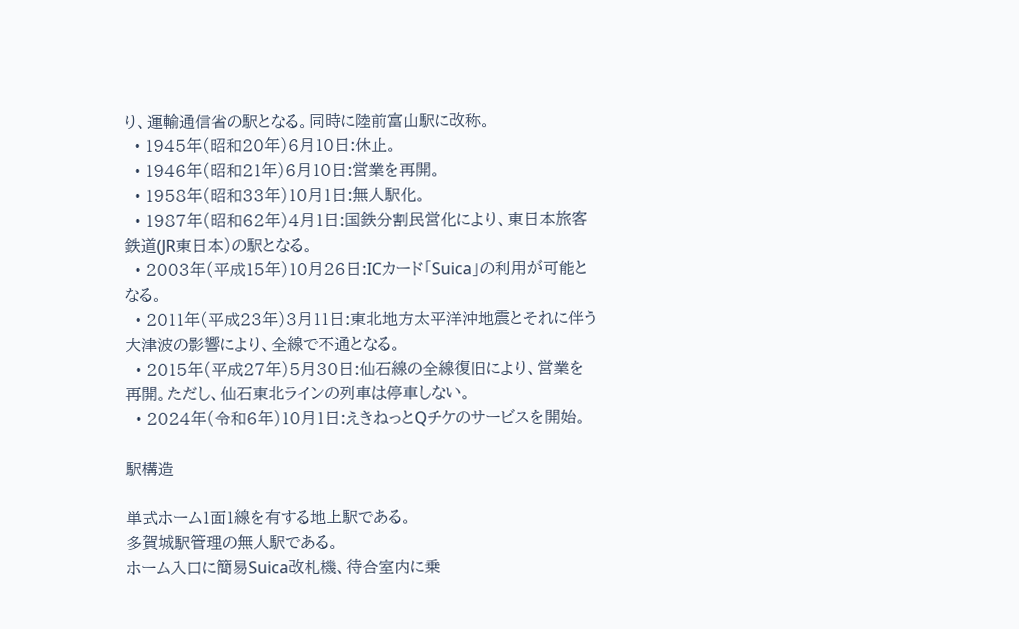り、運輸通信省の駅となる。同時に陸前富山駅に改称。
  • 1945年(昭和20年)6月10日:休止。
  • 1946年(昭和21年)6月10日:営業を再開。
  • 1958年(昭和33年)10月1日:無人駅化。
  • 1987年(昭和62年)4月1日:国鉄分割民営化により、東日本旅客鉄道(JR東日本)の駅となる。
  • 2003年(平成15年)10月26日:ICカード「Suica」の利用が可能となる。
  • 2011年(平成23年)3月11日:東北地方太平洋沖地震とそれに伴う大津波の影響により、全線で不通となる。
  • 2015年(平成27年)5月30日:仙石線の全線復旧により、営業を再開。ただし、仙石東北ラインの列車は停車しない。
  • 2024年(令和6年)10月1日:えきねっとQチケのサービスを開始。

駅構造

単式ホーム1面1線を有する地上駅である。
多賀城駅管理の無人駅である。
ホーム入口に簡易Suica改札機、待合室内に乗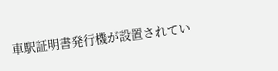車駅証明書発行機が設置されてい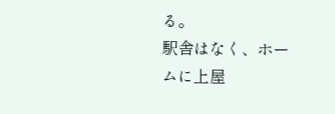る。
駅舎はなく、ホームに上屋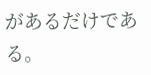があるだけである。